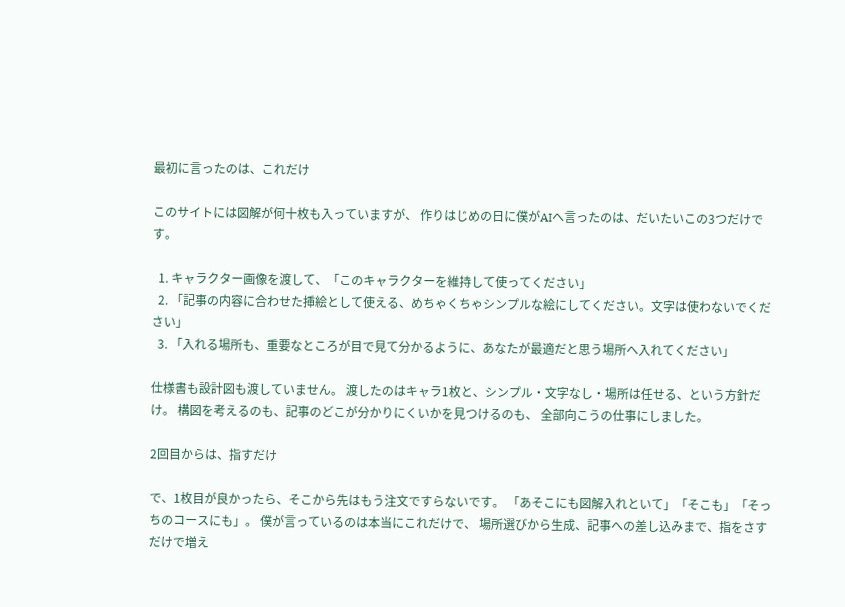最初に言ったのは、これだけ

このサイトには図解が何十枚も入っていますが、 作りはじめの日に僕がAIへ言ったのは、だいたいこの3つだけです。

  1. キャラクター画像を渡して、「このキャラクターを維持して使ってください」
  2. 「記事の内容に合わせた挿絵として使える、めちゃくちゃシンプルな絵にしてください。文字は使わないでください」
  3. 「入れる場所も、重要なところが目で見て分かるように、あなたが最適だと思う場所へ入れてください」

仕様書も設計図も渡していません。 渡したのはキャラ1枚と、シンプル・文字なし・場所は任せる、という方針だけ。 構図を考えるのも、記事のどこが分かりにくいかを見つけるのも、 全部向こうの仕事にしました。

2回目からは、指すだけ

で、1枚目が良かったら、そこから先はもう注文ですらないです。 「あそこにも図解入れといて」「そこも」「そっちのコースにも」。 僕が言っているのは本当にこれだけで、 場所選びから生成、記事への差し込みまで、指をさすだけで増え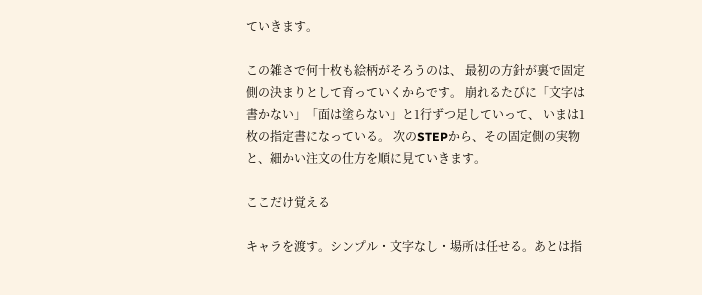ていきます。

この雑さで何十枚も絵柄がそろうのは、 最初の方針が裏で固定側の決まりとして育っていくからです。 崩れるたびに「文字は書かない」「面は塗らない」と1行ずつ足していって、 いまは1枚の指定書になっている。 次のSTEPから、その固定側の実物と、細かい注文の仕方を順に見ていきます。

ここだけ覚える

キャラを渡す。シンプル・文字なし・場所は任せる。あとは指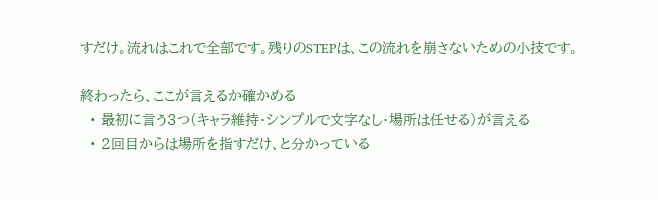すだけ。流れはこれで全部です。残りのSTEPは、この流れを崩さないための小技です。

終わったら、ここが言えるか確かめる
  • 最初に言う3つ(キャラ維持・シンプルで文字なし・場所は任せる)が言える
  • 2回目からは場所を指すだけ、と分かっている